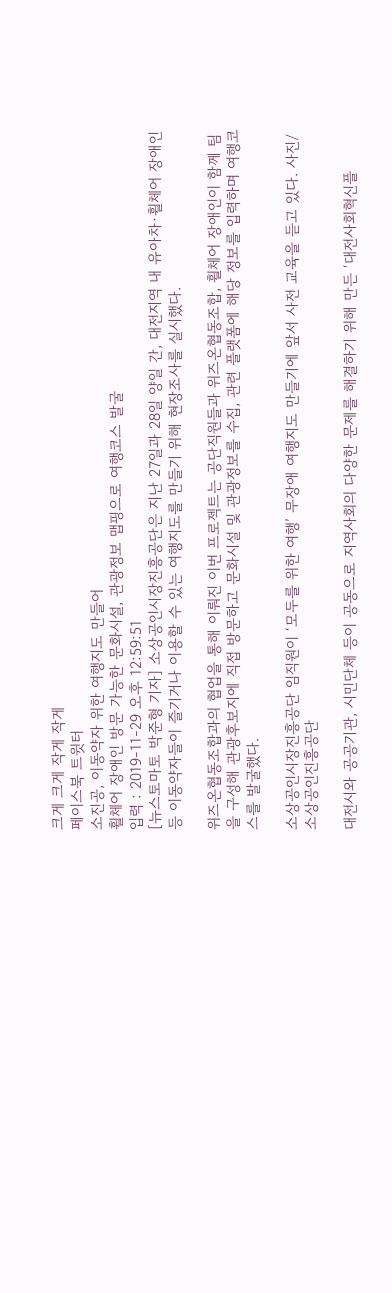크게 크게 작게 작게
페이스북 트윗터
소진공, 이동약자 위한 여행지도 만들어
휠체어 장애인 방문 가능한 문화시설, 관광정보 맵핑으로 여행코스 발굴
입력 : 2019-11-29 오후 12:59:51
[뉴스토마토 박준형 기자] 소상공인시장진흥공단은 지난 27일과 28일 양일 간, 대전지역 내 유아차·휠체어 장애인 등 이동약자들이 즐기거나 이용할 수 있는 여행지도를 만들기 위해 현장조사를 실시했다.

위즈온협동조합과의 협업을 통해 이뤄진 이번 프로젝트는 공단직원들과 위즈온협동조합, 휠체어 장애인이 함께 팀을 구성해 관광후보지에 직접 방문하고 문화시설 및 관광정보를 수집, 관련 플랫폼에 해당 정보를 입력하며 여행코스를 발굴했다.

소상공인시장진흥공단 임직원이 ‘모두를 위한 여행’ 무장애 여행지도 만들기에 앞서 사전 교육을 듣고 있다. 사진/소상공인진흥공단

대전시와 공공기관, 시민단체 등이 공동으로 지역사회의 다양한 문제를 해결하기 위해 만든 ‘대전사회혁신플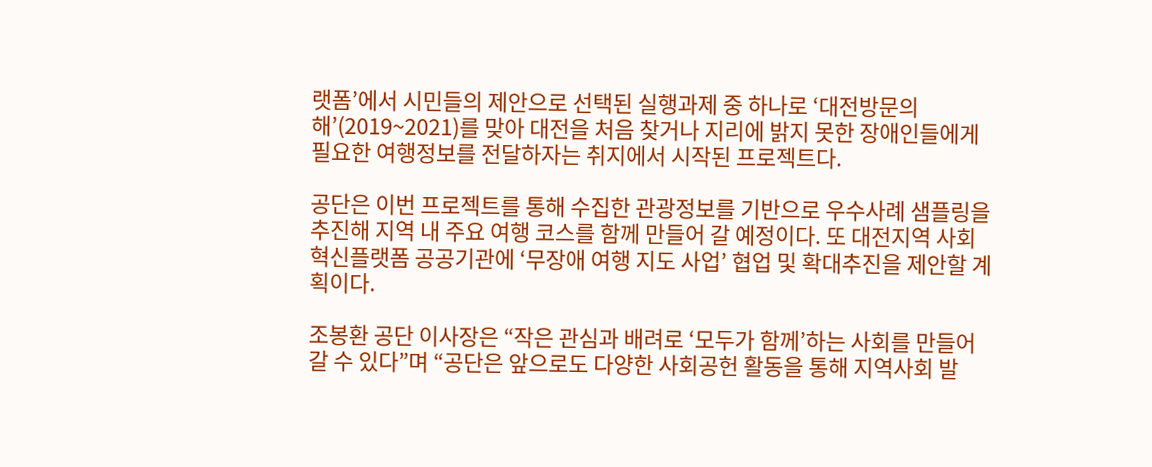랫폼’에서 시민들의 제안으로 선택된 실행과제 중 하나로 ‘대전방문의 해’(2019~2021)를 맞아 대전을 처음 찾거나 지리에 밝지 못한 장애인들에게 필요한 여행정보를 전달하자는 취지에서 시작된 프로젝트다.

공단은 이번 프로젝트를 통해 수집한 관광정보를 기반으로 우수사례 샘플링을 추진해 지역 내 주요 여행 코스를 함께 만들어 갈 예정이다. 또 대전지역 사회혁신플랫폼 공공기관에 ‘무장애 여행 지도 사업’ 협업 및 확대추진을 제안할 계획이다.

조봉환 공단 이사장은 “작은 관심과 배려로 ‘모두가 함께’하는 사회를 만들어 갈 수 있다”며 “공단은 앞으로도 다양한 사회공헌 활동을 통해 지역사회 발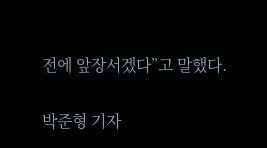전에 앞장서겠다”고 말했다.

박준형 기자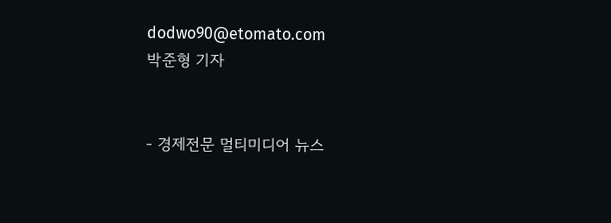dodwo90@etomato.com
박준형 기자


- 경제전문 멀티미디어 뉴스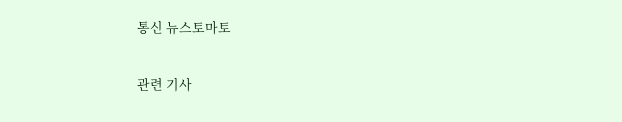통신 뉴스토마토

관련 기사